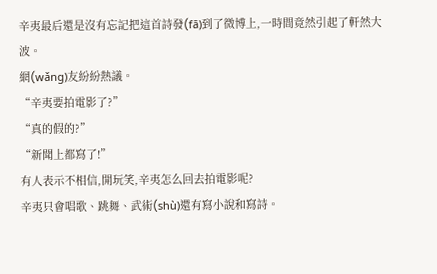辛夷最后還是沒有忘記把這首詩發(fā)到了微博上,一時間竟然引起了軒然大波。
網(wǎng)友紛紛熱議。
“辛夷要拍電影了?”
“真的假的?”
“新聞上都寫了!”
有人表示不相信,開玩笑,辛夷怎么回去拍電影呢?
辛夷只會唱歌、跳舞、武術(shù)還有寫小說和寫詩。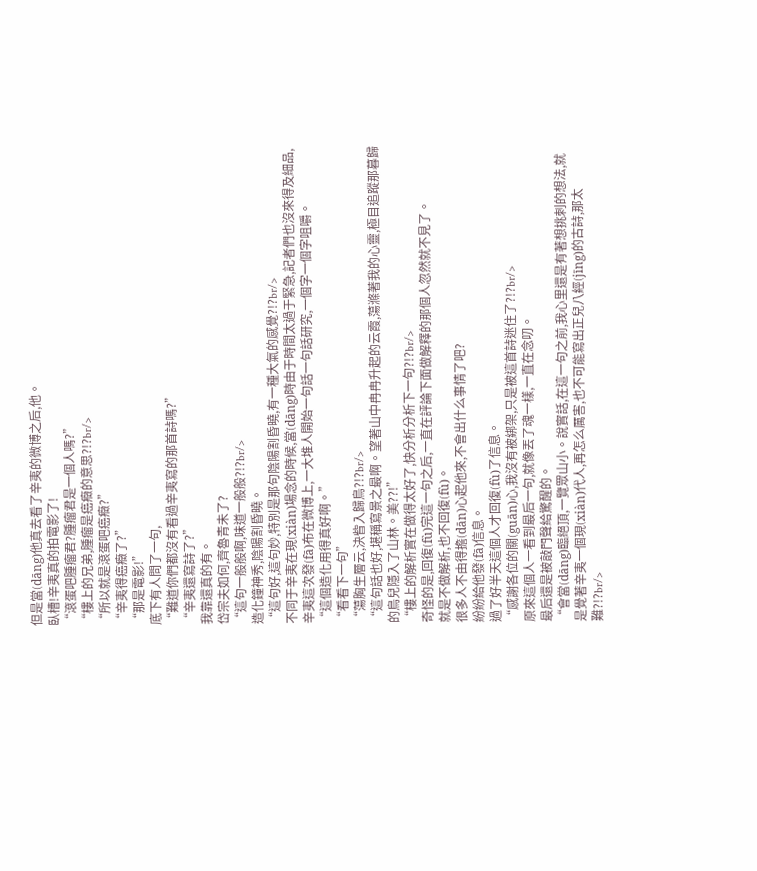但是當(dāng)他真去看了辛夷的微博之后,他。
臥槽!辛夷真的拍電影了!
“滾蛋吧腫瘤君?腫瘤君是一個人嗎?”
“樓上的兄弟,腫瘤是癌癥的意思?!?br/>
“所以就是滾蛋吧癌癥?”
“辛夷得癌癥了?”
“那是電影!”
底下有人問了一句,
“難道你們都沒有看過辛夷寫的那首詩嗎?”
“辛夷還寫詩了?”
我靠還真的有。
岱宗夫如何,齊魯青未了?
“這句一般般啊,味道一般般?!?br/>
造化鐘神秀,陰陽割昏曉。
“這句好,這句妙,特別是那句陰陽割昏曉,有一種大氣的感覺?!?br/>
不同于辛夷在現(xiàn)場念的時候,當(dāng)時由于時間太過于緊急,記者們也沒來得及細品,辛夷這次發(fā)布在微博上,一大堆人開始一句話一句話研究,一個字一個字咀嚼。
“這個造化用得真好啊。”
“看看下一句”
“蕩胸生層云,決眥入歸鳥?!?br/>
“這句話也好,堪稱寫景之最啊。望著山中冉冉升起的云霞,蕩滌著我的心靈,極目追蹤那暮歸的鳥兒隱入了山林。美??!”
“樓上的解析實在做得太好了,快分析分析下一句?!?br/>
奇怪的是,回復(fù)完這一句之后,一直在評論下面做解釋的那個人忽然就不見了。
就是不做解析,也不回復(fù)。
很多人不由得擔(dān)心起他來,不會出什么事情了吧?
紛紛給他發(fā)信息。
過了好半天這個人才回復(fù)了信息。
“感謝各位的關(guān)心,我沒有被綁架,只是被這首詩迷住了?!?br/>
原來這個人一看到最后一句,就像丟了魂一樣,一直在念叨。
最后還是被敲門聲給驚醒的。
“會當(dāng)臨絕頂,一覽眾山小。說實話,在這一句之前,我心里還是有著想挑刺的想法,就是覺著辛夷一個現(xiàn)代人,再怎么厲害,也不可能寫出正兒八經(jīng)的古詩,那太難?!?br/>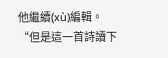他繼續(xù)編輯。
“但是這一首詩讀下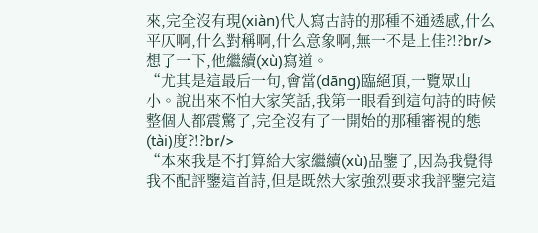來,完全沒有現(xiàn)代人寫古詩的那種不通透感,什么平仄啊,什么對稱啊,什么意象啊,無一不是上佳?!?br/>
想了一下,他繼續(xù)寫道。
“尤其是這最后一句,會當(dāng)臨絕頂,一覽眾山小。說出來不怕大家笑話,我第一眼看到這句詩的時候整個人都震驚了,完全沒有了一開始的那種審視的態(tài)度?!?br/>
“本來我是不打算給大家繼續(xù)品鑒了,因為我覺得我不配評鑒這首詩,但是既然大家強烈要求我評鑒完這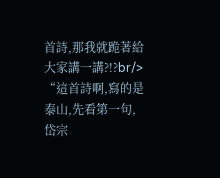首詩,那我就跪著給大家講一講?!?br/>
“這首詩啊,寫的是泰山,先看第一句,岱宗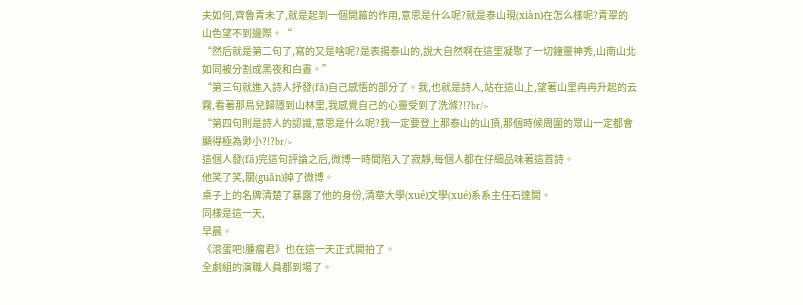夫如何,齊魯青未了,就是起到一個開篇的作用,意思是什么呢?就是泰山現(xiàn)在怎么樣呢?青翠的山色望不到邊際。“
“然后就是第二句了,寫的又是啥呢?是表揚泰山的,說大自然啊在這里凝聚了一切鐘靈神秀,山南山北如同被分割成黑夜和白晝。”
“第三句就進入詩人抒發(fā)自己感悟的部分了。我,也就是詩人,站在這山上,望著山里冉冉升起的云霧,看著那鳥兒歸隱到山林里,我感覺自己的心靈受到了洗滌?!?br/>
“第四句則是詩人的認識,意思是什么呢?我一定要登上那泰山的山頂,那個時候周圍的眾山一定都會顯得極為渺小?!?br/>
這個人發(fā)完這句評論之后,微博一時間陷入了寂靜,每個人都在仔細品味著這首詩。
他笑了笑,關(guān)掉了微博。
桌子上的名牌清楚了暴露了他的身份,清華大學(xué)文學(xué)系系主任石達開。
同樣是這一天,
早晨。
《滾蛋吧!腫瘤君》也在這一天正式開拍了。
全劇組的演職人員都到場了。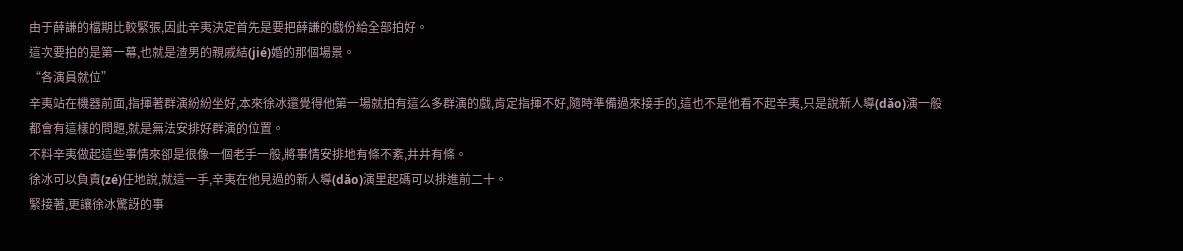由于薛謙的檔期比較緊張,因此辛夷決定首先是要把薛謙的戲份給全部拍好。
這次要拍的是第一幕,也就是渣男的親戚結(jié)婚的那個場景。
“各演員就位”
辛夷站在機器前面,指揮著群演紛紛坐好,本來徐冰還覺得他第一場就拍有這么多群演的戲,肯定指揮不好,隨時準備過來接手的,這也不是他看不起辛夷,只是說新人導(dǎo)演一般都會有這樣的問題,就是無法安排好群演的位置。
不料辛夷做起這些事情來卻是很像一個老手一般,將事情安排地有條不紊,井井有條。
徐冰可以負責(zé)任地說,就這一手,辛夷在他見過的新人導(dǎo)演里起碼可以排進前二十。
緊接著,更讓徐冰驚訝的事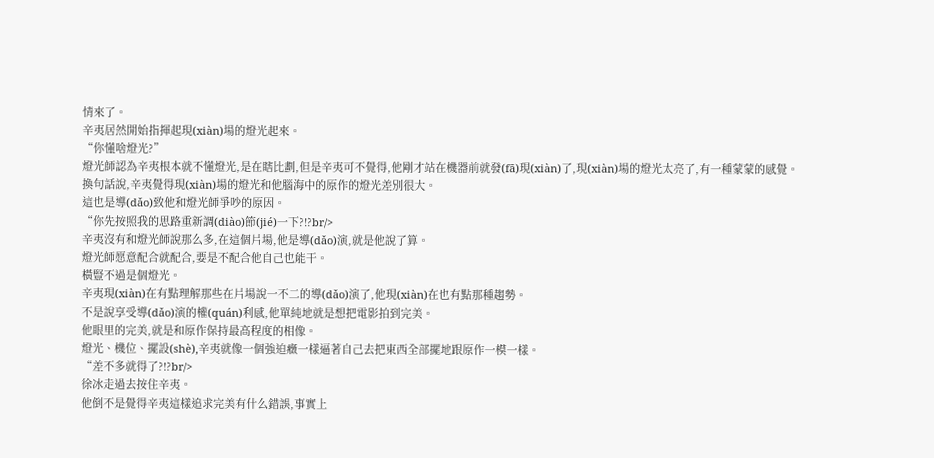情來了。
辛夷居然開始指揮起現(xiàn)場的燈光起來。
“你懂啥燈光?”
燈光師認為辛夷根本就不懂燈光,是在瞎比劃,但是辛夷可不覺得,他剛才站在機器前就發(fā)現(xiàn)了,現(xiàn)場的燈光太亮了,有一種蒙蒙的感覺。
換句話說,辛夷覺得現(xiàn)場的燈光和他腦海中的原作的燈光差別很大。
這也是導(dǎo)致他和燈光師爭吵的原因。
“你先按照我的思路重新調(diào)節(jié)一下?!?br/>
辛夷沒有和燈光師說那么多,在這個片場,他是導(dǎo)演,就是他說了算。
燈光師愿意配合就配合,要是不配合他自己也能干。
橫豎不過是個燈光。
辛夷現(xiàn)在有點理解那些在片場說一不二的導(dǎo)演了,他現(xiàn)在也有點那種趨勢。
不是說享受導(dǎo)演的權(quán)利感,他單純地就是想把電影拍到完美。
他眼里的完美,就是和原作保持最高程度的相像。
燈光、機位、擺設(shè),辛夷就像一個強迫癥一樣逼著自己去把東西全部擺地跟原作一模一樣。
“差不多就得了?!?br/>
徐冰走過去按住辛夷。
他倒不是覺得辛夷這樣追求完美有什么錯誤,事實上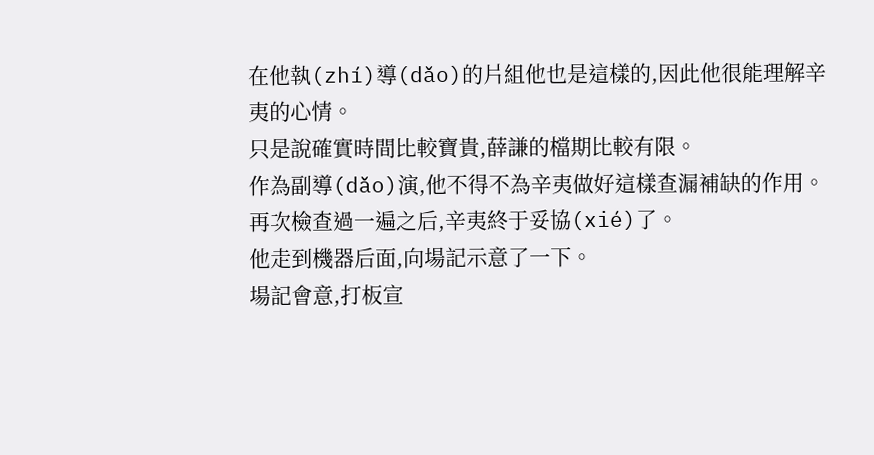在他執(zhí)導(dǎo)的片組他也是這樣的,因此他很能理解辛夷的心情。
只是說確實時間比較寶貴,薛謙的檔期比較有限。
作為副導(dǎo)演,他不得不為辛夷做好這樣查漏補缺的作用。
再次檢查過一遍之后,辛夷終于妥協(xié)了。
他走到機器后面,向場記示意了一下。
場記會意,打板宣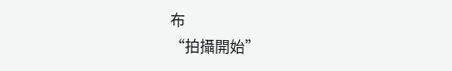布
“拍攝開始”